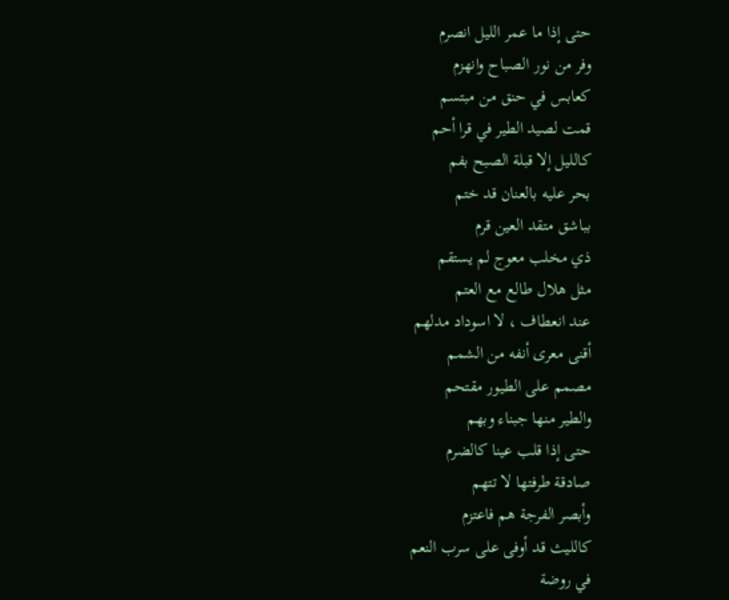حتى إذا ما عمر الليل انصرم
وفر من نور الصباح وانهزم
كعابس في حنق من مبتسم
قمت لصيد الطير في قرا أحم
كالليل إلا قبلة الصبح بفم
بحر عليه بالعنان قد ختم
بباشق متقد العين قرم
ذي مخلب معوج لم يستقم
مثل هلال طالع مع العتم
عند انعطاف ، لا اسوداد مدلهم
أقنى معرى أنفه من الشمم
مصمم على الطيور مقتحم
والطير منها جبناء وبهم
حتى إذا قلب عينا كالضرم
صادقة طرفتها لا تتهم
وأبصر الفرجة هم فاعتزم
كالليث قد أوفى على سرب النعم
في روضة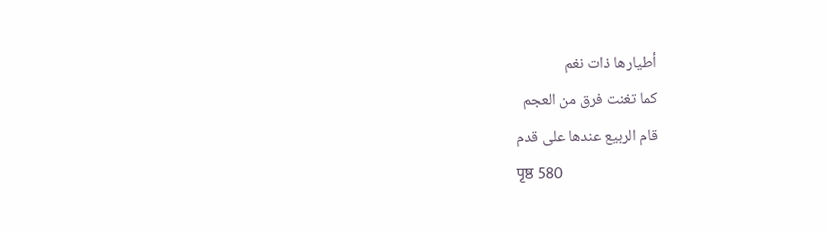أطيارها ذات نغم
كما تغنت فرق من العجم
قام الربيع عندها على قدم
पृष्ठ 580